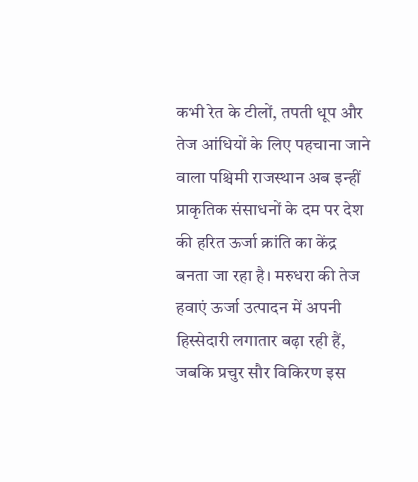कभी रेत के टीलों, तपती धूप और तेज आंधियों के लिए पहचाना जाने वाला पश्चिमी राजस्थान अब इन्हीं प्राकृतिक संसाधनों के दम पर देश की हरित ऊर्जा क्रांति का केंद्र बनता जा रहा है। मरुधरा की तेज हवाएं ऊर्जा उत्पादन में अपनी हिस्सेदारी लगातार बढ़ा रही हैं, जबकि प्रचुर सौर विकिरण इस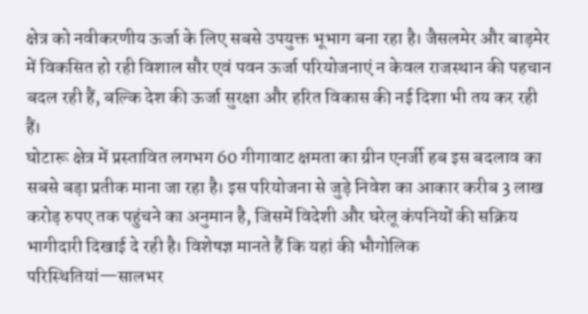क्षेत्र को नवीकरणीय ऊर्जा के लिए सबसे उपयुक्त भूभाग बना रहा है। जैसलमेर और बाड़मेर में विकसित हो रही विशाल सौर एवं पवन ऊर्जा परियोजनाएं न केवल राजस्थान की पहचान बदल रही हैं, बल्कि देश की ऊर्जा सुरक्षा और हरित विकास की नई दिशा भी तय कर रही हैं।
घोटारू क्षेत्र में प्रस्तावित लगभग 60 गीगावाट क्षमता का ग्रीन एनर्जी हब इस बदलाव का सबसे बड़ा प्रतीक माना जा रहा है। इस परियोजना से जुड़े निवेश का आकार करीब 3 लाख करोड़ रुपए तक पहुंचने का अनुमान है, जिसमें विदेशी और घरेलू कंपनियों की सक्रिय भागीदारी दिखाई दे रही है। विशेषज्ञ मानते हैं कि यहां की भौगोलिक परिस्थितियां—सालभर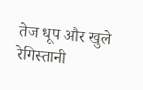तेज धूप और खुले रेगिस्तानी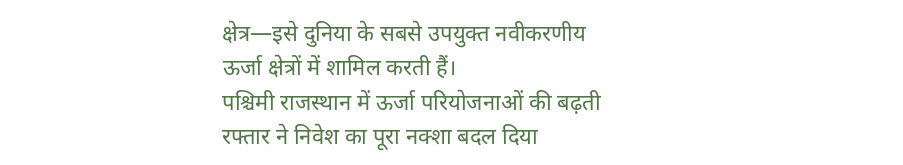क्षेत्र—इसे दुनिया के सबसे उपयुक्त नवीकरणीय ऊर्जा क्षेत्रों में शामिल करती हैं।
पश्चिमी राजस्थान में ऊर्जा परियोजनाओं की बढ़ती रफ्तार ने निवेश का पूरा नक्शा बदल दिया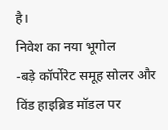है।
निवेश का नया भूगोल
-बड़े कॉर्पोरेट समूह सोलर और विंड हाइब्रिड मॉडल पर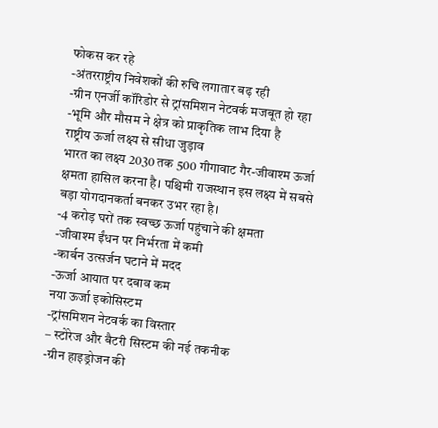फोकस कर रहे
-अंतरराष्ट्रीय निवेशकों की रुचि लगातार बढ़ रही
-ग्रीन एनर्जी कॉरिडोर से ट्रांसमिशन नेटवर्क मजबूत हो रहा
-भूमि और मौसम ने क्षेत्र को प्राकृतिक लाभ दिया है
राष्ट्रीय ऊर्जा लक्ष्य से सीधा जुड़ाव
भारत का लक्ष्य 2030 तक 500 गीगावाट गैर-जीवाश्म ऊर्जा क्षमता हासिल करना है। पश्चिमी राजस्थान इस लक्ष्य में सबसे बड़ा योगदानकर्ता बनकर उभर रहा है।
-4 करोड़ घरों तक स्वच्छ ऊर्जा पहुंचाने की क्षमता
-जीवाश्म ईंधन पर निर्भरता में कमी
-कार्बन उत्सर्जन घटाने में मदद
-ऊर्जा आयात पर दबाव कम
नया ऊर्जा इकोसिस्टम
-ट्रांसमिशन नेटवर्क का विस्तार
– स्टोरेज और बैटरी सिस्टम की नई तकनीक
-ग्रीन हाइड्रोजन की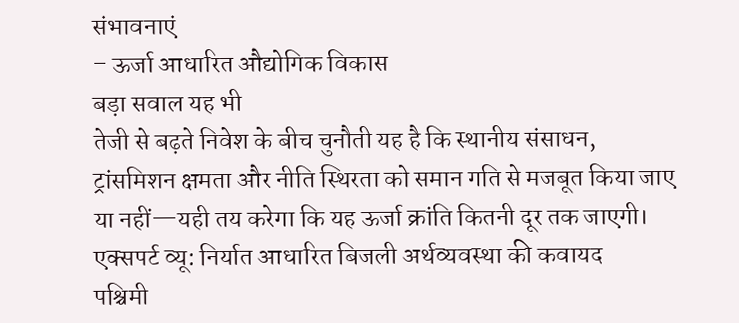संभावनाएं
– ऊर्जा आधारित औद्योगिक विकास
बड़ा सवाल यह भी
तेजी से बढ़ते निवेश के बीच चुनौती यह है कि स्थानीय संसाधन, ट्रांसमिशन क्षमता और नीति स्थिरता को समान गति से मजबूत किया जाए या नहीं—यही तय करेगा कि यह ऊर्जा क्रांति कितनी दूर तक जाएगी।
एक्सपर्ट व्यू: निर्यात आधारित बिजली अर्थव्यवस्था की कवायद
पश्चिमी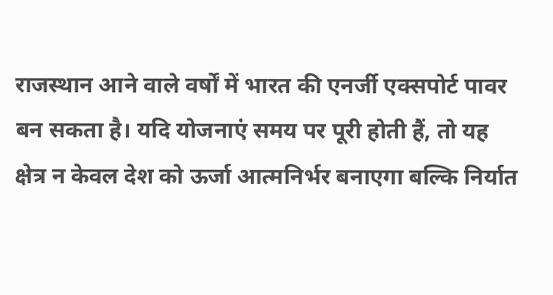राजस्थान आने वाले वर्षों में भारत की एनर्जी एक्सपोर्ट पावर बन सकता है। यदि योजनाएं समय पर पूरी होती हैं, तो यह क्षेत्र न केवल देश को ऊर्जा आत्मनिर्भर बनाएगा बल्कि निर्यात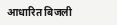आधारित बिजली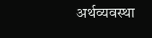अर्थव्यवस्था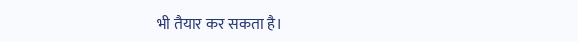भी तैयार कर सकता है।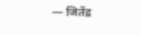— जितेंद्र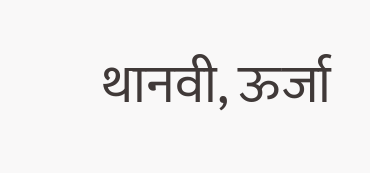थानवी, ऊर्जा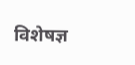विशेषज्ञ